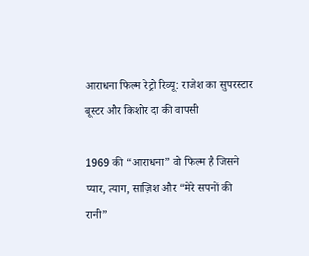आराधना फिल्म रेट्रो रिव्यू: राजेश का सुपरस्टार बूस्टर और किशोर दा की वापसी

1969 की “आराधना” वो फिल्म है जिसने प्यार, त्याग, साज़िश और “मेरे सपनों की रानी”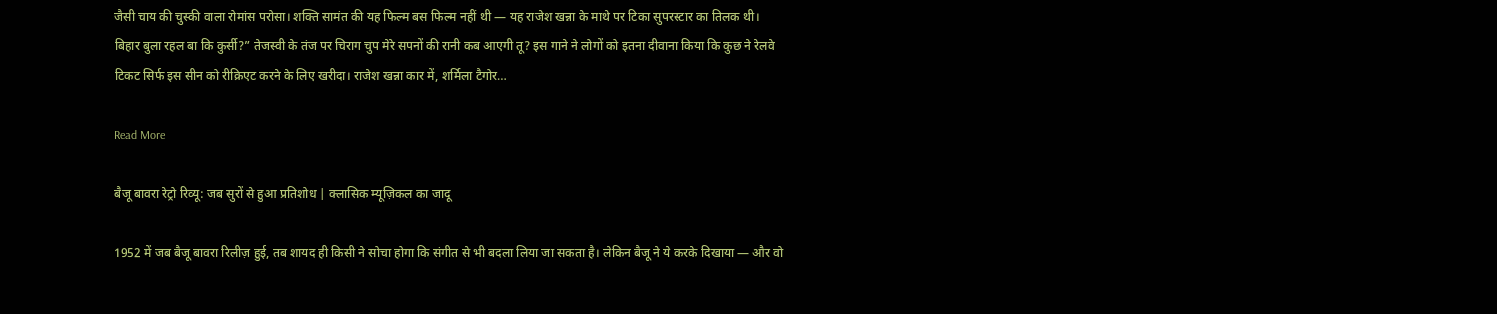जैसी चाय की चुस्की वाला रोमांस परोसा। शक्ति सामंत की यह फिल्म बस फिल्म नहीं थी — यह राजेश खन्ना के माथे पर टिका सुपरस्टार का तिलक थी। बिहार बुला रहल बा कि कुर्सी?” तेजस्वी के तंज पर चिराग चुप मेरे सपनों की रानी कब आएगी तू? इस गाने ने लोगों को इतना दीवाना किया कि कुछ ने रेलवे टिकट सिर्फ इस सीन को रीक्रिएट करने के लिए खरीदा। राजेश खन्ना कार में, शर्मिला टैगोर…

Read More

बैजू बावरा रेट्रो रिव्यू: जब सुरों से हुआ प्रतिशोध | क्लासिक म्यूज़िकल का जादू

1952 में जब बैजू बावरा रिलीज़ हुई, तब शायद ही किसी ने सोचा होगा कि संगीत से भी बदला लिया जा सकता है। लेकिन बैजू ने ये करके दिखाया — और वो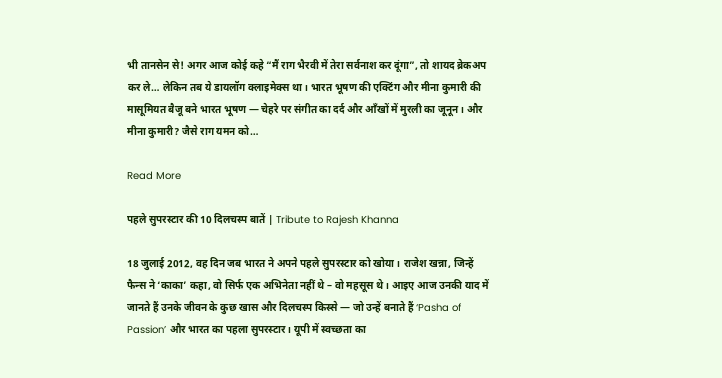भी तानसेन से! अगर आज कोई कहे “मैं राग भैरवी में तेरा सर्वनाश कर दूंगा”, तो शायद ब्रेकअप कर ले… लेकिन तब ये डायलॉग क्लाइमेक्स था। भारत भूषण की एक्टिंग और मीना कुमारी की मासूमियत बैजू बने भारत भूषण — चेहरे पर संगीत का दर्द और आँखों में मुरली का जूनून। और मीना कुमारी? जैसे राग यमन को…

Read More

पहले सुपरस्टार की 10 दिलचस्प बातें | Tribute to Rajesh Khanna

18 जुलाई 2012, वह दिन जब भारत ने अपने पहले सुपरस्टार को खोया। राजेश खन्ना, जिन्हें फैन्स ने ‘काका’ कहा, वो सिर्फ एक अभिनेता नहीं थे – वो महसूस थे। आइए आज उनकी याद में जानते हैं उनके जीवन के कुछ खास और दिलचस्प किस्से — जो उन्हें बनाते हैं ‘Pasha of Passion’ और भारत का पहला सुपरस्टार। यूपी में स्वच्छता का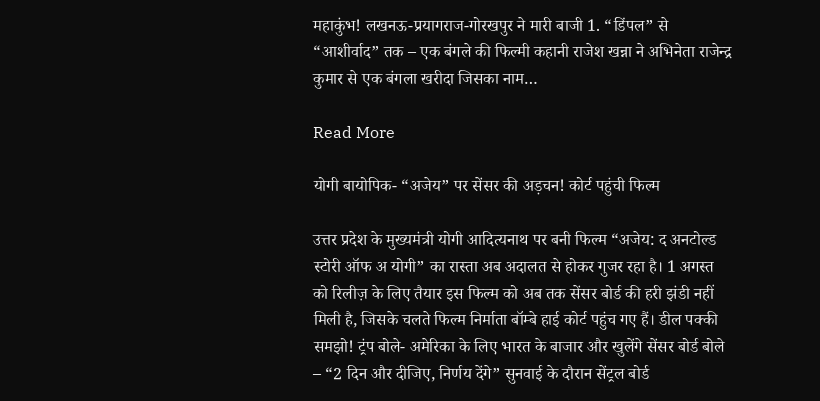महाकुंभ! लखनऊ-प्रयागराज-गोरखपुर ने मारी बाजी 1. “डिंपल” से “आशीर्वाद” तक – एक बंगले की फिल्मी कहानी राजेश खन्ना ने अभिनेता राजेन्द्र कुमार से एक बंगला खरीदा जिसका नाम…

Read More

योगी बायोपिक- “अजेय” पर सेंसर की अड़चन! कोर्ट पहुंची फिल्म

उत्तर प्रदेश के मुख्यमंत्री योगी आदित्यनाथ पर बनी फिल्म “अजेय: द अनटोल्ड स्टोरी ऑफ अ योगी” का रास्ता अब अदालत से होकर गुजर रहा है। 1 अगस्त को रिलीज़ के लिए तैयार इस फिल्म को अब तक सेंसर बोर्ड की हरी झंडी नहीं मिली है, जिसके चलते फिल्म निर्माता बॉम्बे हाई कोर्ट पहुंच गए हैं। डील पक्की समझो! ट्रंप बोले- अमेरिका के लिए भारत के बाजार और खुलेंगे सेंसर बोर्ड बोले – “2 दिन और दीजिए, निर्णय देंगे” सुनवाई के दौरान सेंट्रल बोर्ड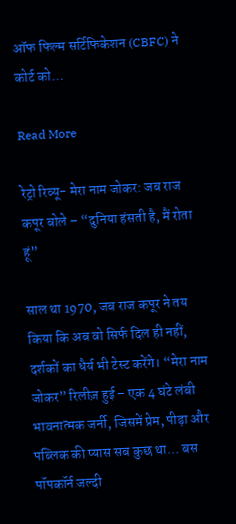ऑफ फिल्म सर्टिफिकेशन (CBFC) ने कोर्ट को…

Read More

रेट्रो रिव्यू- मेरा नाम जोकर: जब राज कपूर बोले – “दुनिया हंसती है, मैं रोता हूं”

साल था 1970, जब राज कपूर ने तय किया कि अब वो सिर्फ दिल ही नहीं, दर्शकों का धैर्य भी टेस्ट करेंगे। “मेरा नाम जोकर” रिलीज़ हुई – एक 4 घंटे लंबी भावनात्मक जर्नी, जिसमें प्रेम, पीड़ा और पब्लिक की प्यास सब कुछ था… बस पॉपकॉर्न जल्दी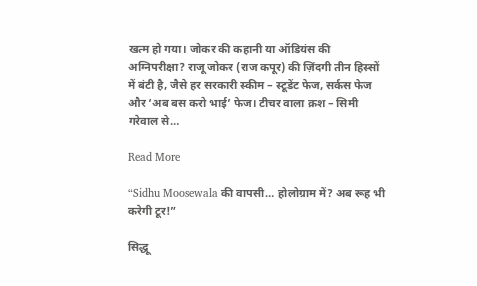खत्म हो गया। जोकर की कहानी या ऑडियंस की अग्निपरीक्षा? राजू जोकर (राज कपूर) की ज़िंदगी तीन हिस्सों में बंटी है, जैसे हर सरकारी स्कीम – स्टूडेंट फेज, सर्कस फेज और ‘अब बस करो भाई’ फेज। टीचर वाला क्रश – सिमी गरेवाल से…

Read More

“Sidhu Moosewala की वापसी… होलोग्राम में? अब रूह भी करेगी टूर!”

सिद्धू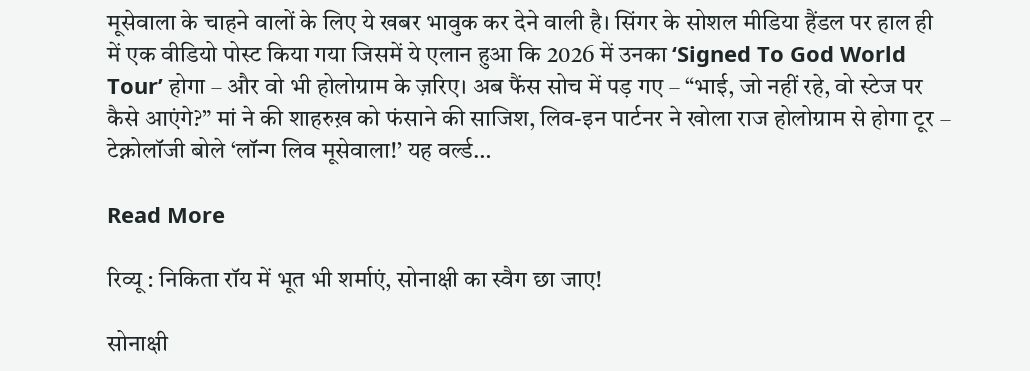मूसेवाला के चाहने वालों के लिए ये खबर भावुक कर देने वाली है। सिंगर के सोशल मीडिया हैंडल पर हाल ही में एक वीडियो पोस्ट किया गया जिसमें ये एलान हुआ कि 2026 में उनका ‘Signed To God World Tour’ होगा – और वो भी होलोग्राम के ज़रिए। अब फैंस सोच में पड़ गए – “भाई, जो नहीं रहे, वो स्टेज पर कैसे आएंगे?” मां ने की शाहरुख़ को फंसाने की साजिश, लिव-इन पार्टनर ने खोला राज होलोग्राम से होगा टूर – टेक्नोलॉजी बोले ‘लॉन्ग लिव मूसेवाला!’ यह वर्ल्ड…

Read More

रिव्यू : निकिता रॉय में भूत भी शर्माएं, सोनाक्षी का स्वैग छा जाए!

सोनाक्षी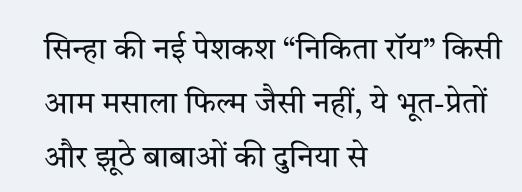सिन्हा की नई पेशकश “निकिता रॉय” किसी आम मसाला फिल्म जैसी नहीं, ये भूत-प्रेतों और झूठे बाबाओं की दुनिया से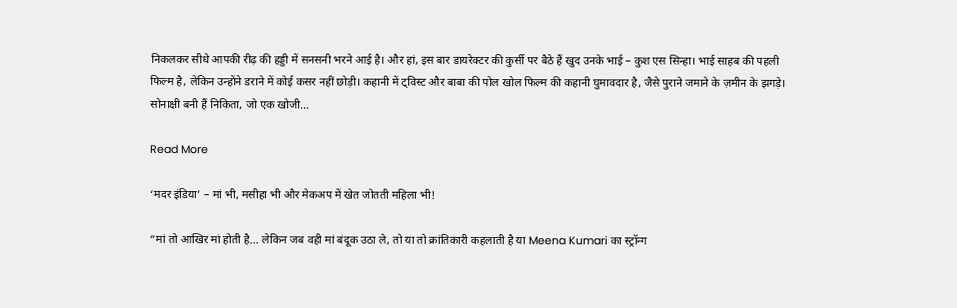निकलकर सीधे आपकी रीढ़ की हड्डी में सनसनी भरने आई है। और हां, इस बार डायरेक्टर की कुर्सी पर बैठे हैं खुद उनके भाई – कुश एस सिन्हा। भाई साहब की पहली फिल्म है, लेकिन उन्होंने डराने में कोई कसर नहीं छोड़ी। कहानी में ट्विस्ट और बाबा की पोल खोल फिल्म की कहानी घुमावदार है, जैसे पुराने जमाने के ज़मीन के झगड़े। सोनाक्षी बनी हैं निकिता, जो एक खोजी…

Read More

‘मदर इंडिया’ – मां भी, मसीहा भी और मेकअप में खेत जोतती महिला भी!

“मां तो आखिर मां होती है… लेकिन जब वही मां बंदूक उठा ले, तो या तो क्रांतिकारी कहलाती है या Meena Kumari का स्ट्रॉन्ग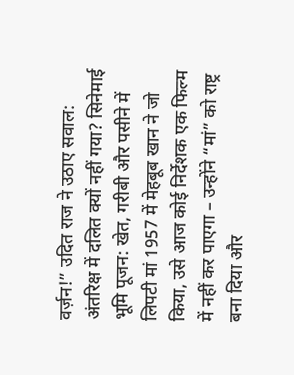वर्ज़न!” उदित राज ने उठाए सवाल: अंतरिक्ष में दलित क्यों नहीं गया? सिनेमाई भूमि पूजन: खेत, गरीबी और पसीने में लिपटी मां 1957 में मेहबूब खान ने जो किया, उसे आज कोई निर्देशक एक फिल्म में नहीं कर पाएगा – उन्होंने “मां” को राष्ट्र बना दिया और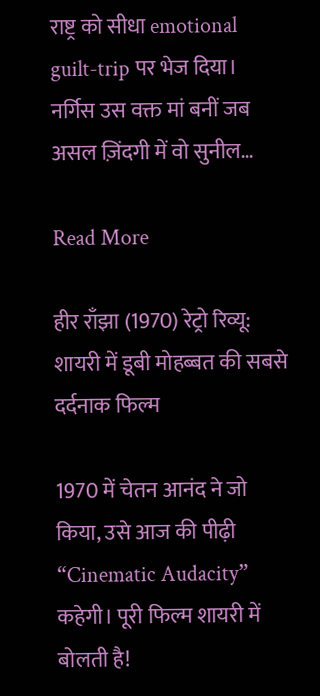राष्ट्र को सीधा emotional guilt-trip पर भेज दिया। नर्गिस उस वक्त मां बनीं जब असल ज़िंदगी में वो सुनील…

Read More

हीर राँझा (1970) रेट्रो रिव्यू: शायरी में डूबी मोहब्बत की सबसे दर्दनाक फिल्म

1970 में चेतन आनंद ने जो किया, उसे आज की पीढ़ी “Cinematic Audacity” कहेगी। पूरी फिल्म शायरी में बोलती है!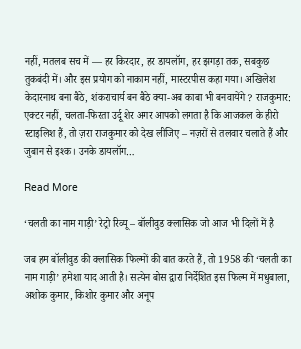नहीं, मतलब सच में — हर किरदार, हर डायलॉग, हर झगड़ा तक, सबकुछ तुकबंदी में। और इस प्रयोग को नाकाम नहीं, मास्टरपीस कहा गया। अखिलेश केदारनाथ बना बैठे, शंकराचार्य बन बैठे क्या-अब काबा भी बनवायेंगे ? राजकुमार: एक्टर नहीं, चलता-फिरता उर्दू शेर अगर आपको लगता है कि आजकल के हीरो स्टाइलिश हैं, तो ज़रा राजकुमार को देख लीजिए – नज़रों से तलवार चलाते हैं और जुबान से इश्क। उनके डायलॉग…

Read More

‘चलती का नाम गाड़ी’ रेट्रो रिव्यू – बॉलीवुड क्लासिक जो आज भी दिलों में है

जब हम बॉलीवुड की क्लासिक फिल्मों की बात करते हैं, तो 1958 की ‘चलती का नाम गाड़ी’ हमेशा याद आती है। सत्येन बोस द्वारा निर्देशित इस फिल्म में मधुबाला, अशोक कुमार, किशोर कुमार और अनूप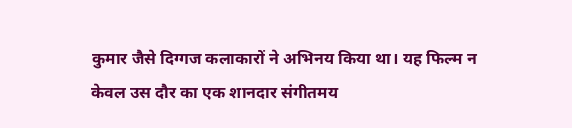कुमार जैसे दिग्गज कलाकारों ने अभिनय किया था। यह फिल्म न केवल उस दौर का एक शानदार संगीतमय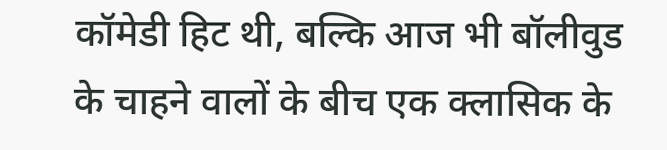कॉमेडी हिट थी, बल्कि आज भी बॉलीवुड के चाहने वालों के बीच एक क्लासिक के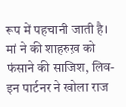रूप में पहचानी जाती है। मां ने की शाहरुख़ को फंसाने की साजिश, लिव-इन पार्टनर ने खोला राज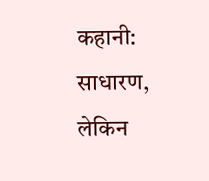कहानी: साधारण, लेकिन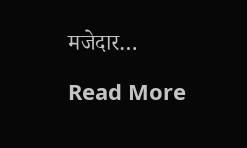मजेदार…

Read More